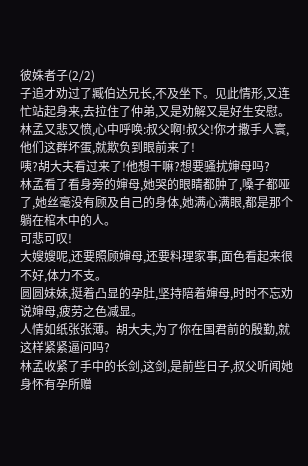彼姝者子(2/2)
子追才劝过了臧伯达兄长,不及坐下。见此情形,又连忙站起身来,去拉住了仲弟,又是劝解又是好生安慰。
林孟又悲又愤,心中呼唤:叔父啊!叔父!你才撒手人寰,他们这群坏蛋,就欺负到眼前来了!
咦?胡大夫看过来了!他想干嘛?想要骚扰婶母吗?
林孟看了看身旁的婶母,她哭的眼睛都肿了,嗓子都哑了,她丝毫没有顾及自己的身体,她满心满眼,都是那个躺在棺木中的人。
可悲可叹!
大嫂嫂呢,还要照顾婶母,还要料理家事,面色看起来很不好,体力不支。
圆圆妹妹,挺着凸显的孕肚,坚持陪着婶母,时时不忘劝说婶母,疲劳之色减显。
人情如纸张张薄。胡大夫,为了你在国君前的殷勤,就这样紧紧逼问吗?
林孟收紧了手中的长剑,这剑,是前些日子,叔父听闻她身怀有孕所赠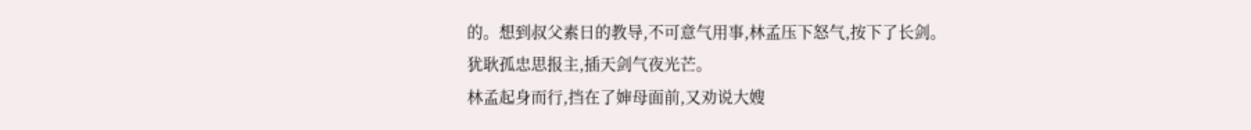的。想到叔父素日的教导,不可意气用事,林孟压下怒气,按下了长剑。
犹耿孤忠思报主,插天剑气夜光芒。
林孟起身而行,挡在了婶母面前,又劝说大嫂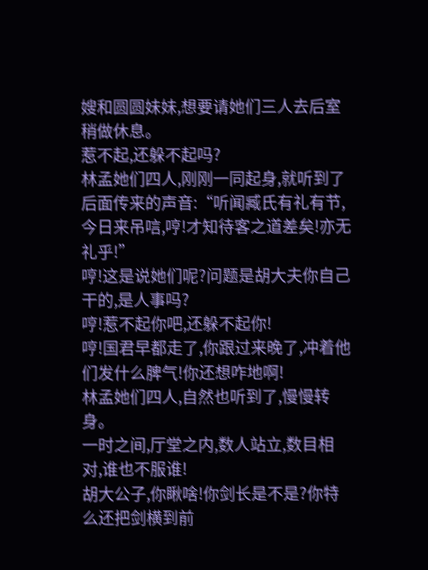嫂和圆圆妹妹,想要请她们三人去后室稍做休息。
惹不起,还躲不起吗?
林孟她们四人,刚刚一同起身,就听到了后面传来的声音:“听闻臧氏有礼有节,今日来吊唁,哼!才知待客之道差矣!亦无礼乎!”
哼!这是说她们呢?问题是胡大夫你自己干的,是人事吗?
哼!惹不起你吧,还躲不起你!
哼!国君早都走了,你跟过来晚了,冲着他们发什么脾气!你还想咋地啊!
林孟她们四人,自然也听到了,慢慢转身。
一时之间,厅堂之内,数人站立,数目相对,谁也不服谁!
胡大公子,你瞅啥!你剑长是不是?你特么还把剑横到前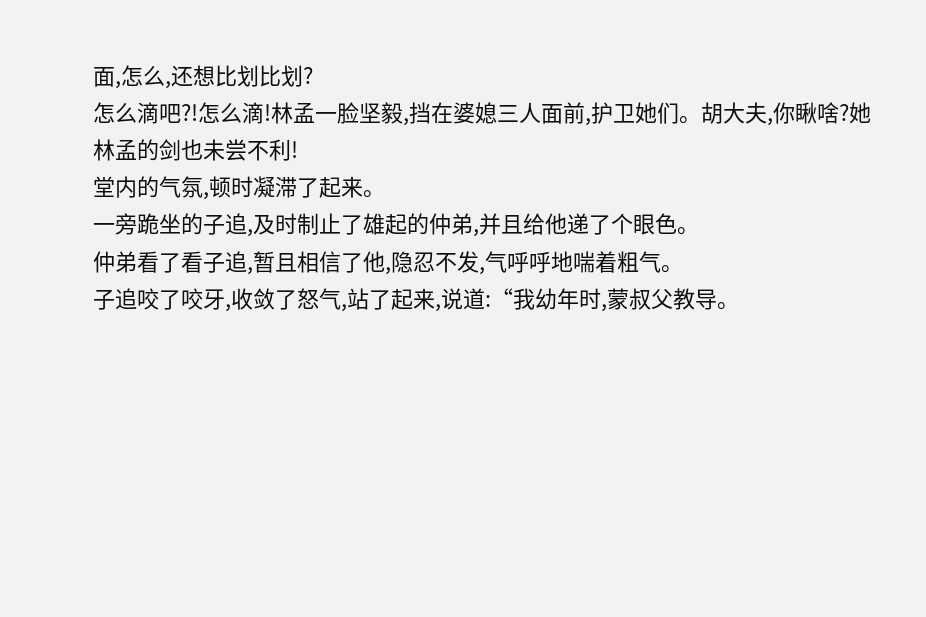面,怎么,还想比划比划?
怎么滴吧?!怎么滴!林孟一脸坚毅,挡在婆媳三人面前,护卫她们。胡大夫,你瞅啥?她林孟的剑也未尝不利!
堂内的气氛,顿时凝滞了起来。
一旁跪坐的子追,及时制止了雄起的仲弟,并且给他递了个眼色。
仲弟看了看子追,暂且相信了他,隐忍不发,气呼呼地喘着粗气。
子追咬了咬牙,收敛了怒气,站了起来,说道:“我幼年时,蒙叔父教导。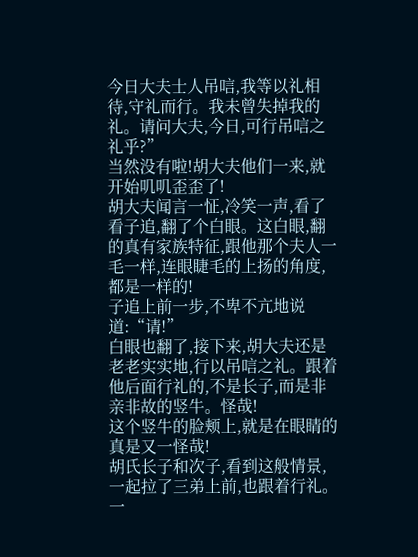今日大夫士人吊唁,我等以礼相待,守礼而行。我未曾失掉我的礼。请问大夫,今日,可行吊唁之礼乎?”
当然没有啦!胡大夫他们一来,就开始叽叽歪歪了!
胡大夫闻言一怔,冷笑一声,看了看子追,翻了个白眼。这白眼,翻的真有家族特征,跟他那个夫人一毛一样,连眼睫毛的上扬的角度,都是一样的!
子追上前一步,不卑不亢地说道:“请!”
白眼也翻了,接下来,胡大夫还是老老实实地,行以吊唁之礼。跟着他后面行礼的,不是长子,而是非亲非故的竖牛。怪哉!
这个竖牛的脸颊上,就是在眼睛的真是又一怪哉!
胡氏长子和次子,看到这般情景,一起拉了三弟上前,也跟着行礼。
一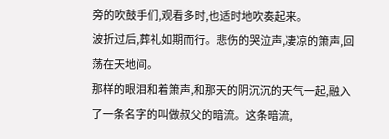旁的吹鼓手们,观看多时,也适时地吹奏起来。
波折过后,葬礼如期而行。悲伤的哭泣声,凄凉的箫声,回荡在天地间。
那样的眼泪和着箫声,和那天的阴沉沉的天气一起,融入了一条名字的叫做叔父的暗流。这条暗流,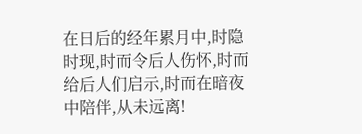在日后的经年累月中,时隐时现,时而令后人伤怀,时而给后人们启示,时而在暗夜中陪伴,从未远离!